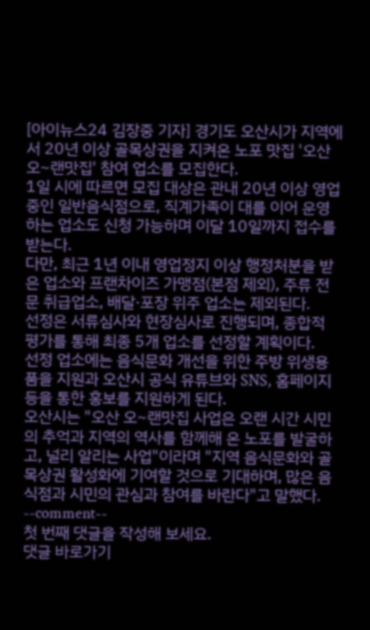[아이뉴스24 김장중 기자] 경기도 오산시가 지역에서 20년 이상 골목상권을 지켜온 노포 맛집 '오산 오~랜맛집' 참여 업소를 모집한다.
1일 시에 따르면 모집 대상은 관내 20년 이상 영업 중인 일반음식점으로, 직계가족이 대를 이어 운영하는 업소도 신청 가능하며 이달 10일까지 접수를 받는다.
다만, 최근 1년 이내 영업정지 이상 행정처분을 받은 업소와 프랜차이즈 가맹점(본점 제외), 주류 전문 취급업소, 배달·포장 위주 업소는 제외된다.
선정은 서류심사와 현장심사로 진행되며, 종합적 평가를 통해 최종 5개 업소를 선정할 계획이다.
선정 업소에는 음식문화 개선을 위한 주방 위생용품을 지원과 오산시 공식 유튜브와 SNS, 홈페이지 등을 통한 홍보를 지원하게 된다.
오산시는 "오산 오~랜맛집 사업은 오랜 시간 시민의 추억과 지역의 역사를 함께해 온 노포를 발굴하고, 널리 알리는 사업"이라며 "지역 음식문화와 골목상권 활성화에 기여할 것으로 기대하며, 많은 음식점과 시민의 관심과 참여를 바란다"고 말했다.
--comment--
첫 번째 댓글을 작성해 보세요.
댓글 바로가기